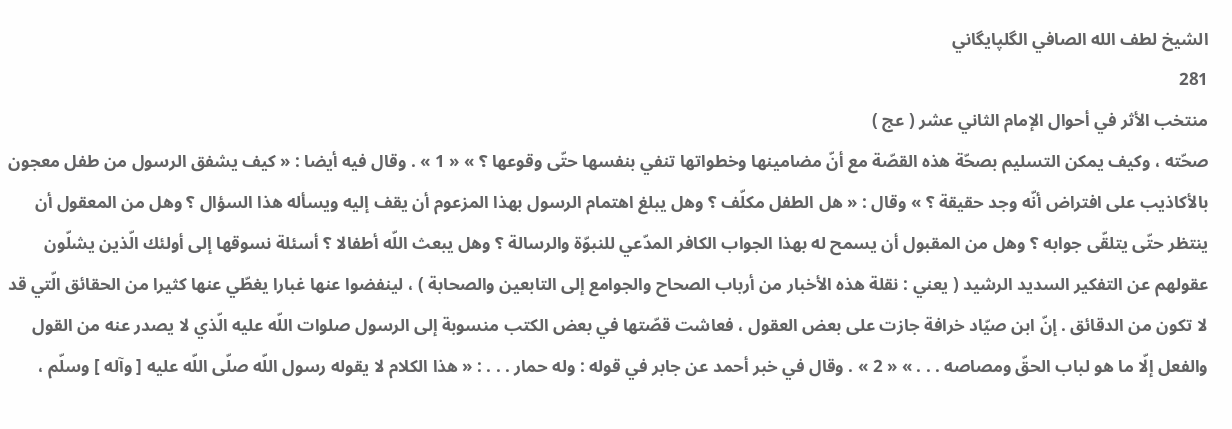الشيخ لطف الله الصافي الگلپايگاني
281
منتخب الأثر في أحوال الإمام الثاني عشر ( عج )
صحّته ، وكيف يمكن التسليم بصحّة هذه القصّة مع أنّ مضامينها وخطواتها تنفي بنفسها حتّى وقوعها ؟ » « 1 » . وقال فيه أيضا : « كيف يشفق الرسول من طفل معجون بالأكاذيب على افتراض أنّه وجد حقيقة ؟ » وقال : « هل الطفل مكلّف ؟ وهل يبلغ اهتمام الرسول بهذا المزعوم أن يقف إليه ويسأله هذا السؤال ؟ وهل من المعقول أن ينتظر حتّى يتلقّى جوابه ؟ وهل من المقبول أن يسمح له بهذا الجواب الكافر المدّعي للنبوّة والرسالة ؟ وهل يبعث اللّه أطفالا ؟ أسئلة نسوقها إلى أولئك الّذين يشلّون عقولهم عن التفكير السديد الرشيد ( يعني : نقلة هذه الأخبار من أرباب الصحاح والجوامع إلى التابعين والصحابة ) ، لينفضوا عنها غبارا يغطّي عنها كثيرا من الحقائق الّتي قد لا تكون من الدقائق . إنّ ابن صيّاد خرافة جازت على بعض العقول ، فعاشت قصّتها في بعض الكتب منسوبة إلى الرسول صلوات اللّه عليه الّذي لا يصدر عنه من القول والفعل إلّا ما هو لباب الحقّ ومصاصه . . . » « 2 » . وقال في خبر أحمد عن جابر في قوله : وله حمار . . . : « هذا الكلام لا يقوله رسول اللّه صلّى اللّه عليه [ وآله ] وسلّم ،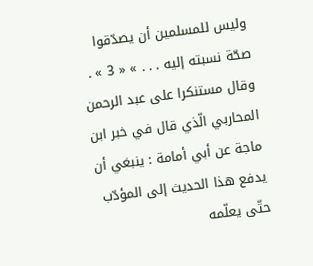وليس للمسلمين أن يصدّقوا صحّة نسبته إليه . . . » « 3 » . وقال مستنكرا على عبد الرحمن المحاربي الّذي قال في خبر ابن ماجة عن أبي أمامة : ينبغي أن يدفع هذا الحديث إلى المؤدّب حتّى يعلّمه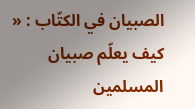الصبيان في الكتّاب : « كيف يعلّم صبيان المسلمين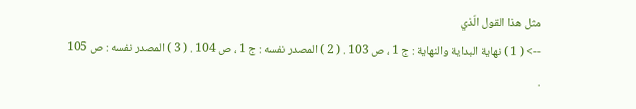مثل هذا القول الّذي
--> ( 1 ) نهاية البداية والنهاية : ج 1 ، ص 103 . ( 2 ) المصدر نفسه : ج 1 ، ص 104 . ( 3 ) المصدر نفسه : ص 105 .